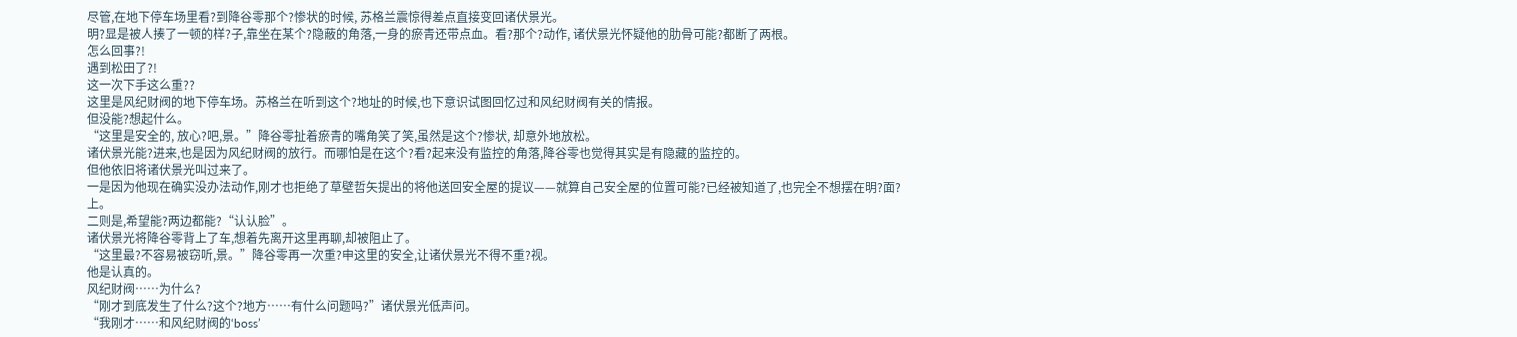尽管,在地下停车场里看?到降谷零那个?惨状的时候, 苏格兰震惊得差点直接变回诸伏景光。
明?显是被人揍了一顿的样?子,靠坐在某个?隐蔽的角落,一身的瘀青还带点血。看?那个?动作, 诸伏景光怀疑他的肋骨可能?都断了两根。
怎么回事?!
遇到松田了?!
这一次下手这么重??
这里是风纪财阀的地下停车场。苏格兰在听到这个?地址的时候,也下意识试图回忆过和风纪财阀有关的情报。
但没能?想起什么。
“这里是安全的, 放心?吧,景。”降谷零扯着瘀青的嘴角笑了笑,虽然是这个?惨状, 却意外地放松。
诸伏景光能?进来,也是因为风纪财阀的放行。而哪怕是在这个?看?起来没有监控的角落,降谷零也觉得其实是有隐藏的监控的。
但他依旧将诸伏景光叫过来了。
一是因为他现在确实没办法动作,刚才也拒绝了草壁哲矢提出的将他送回安全屋的提议——就算自己安全屋的位置可能?已经被知道了,也完全不想摆在明?面?上。
二则是,希望能?两边都能?“认认脸”。
诸伏景光将降谷零背上了车,想着先离开这里再聊,却被阻止了。
“这里最?不容易被窃听,景。”降谷零再一次重?申这里的安全,让诸伏景光不得不重?视。
他是认真的。
风纪财阀……为什么?
“刚才到底发生了什么?这个?地方……有什么问题吗?”诸伏景光低声问。
“我刚才……和风纪财阀的‘boss’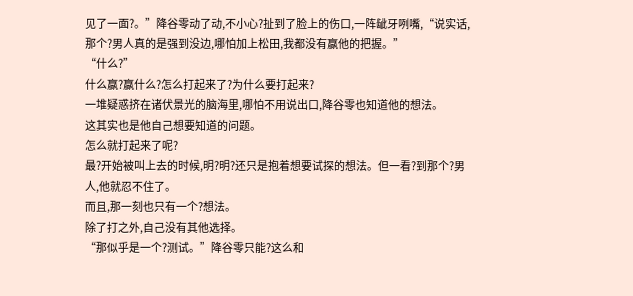见了一面?。”降谷零动了动,不小心?扯到了脸上的伤口,一阵龇牙咧嘴,“说实话,那个?男人真的是强到没边,哪怕加上松田,我都没有赢他的把握。”
“什么?”
什么赢?赢什么?怎么打起来了?为什么要打起来?
一堆疑惑挤在诸伏景光的脑海里,哪怕不用说出口,降谷零也知道他的想法。
这其实也是他自己想要知道的问题。
怎么就打起来了呢?
最?开始被叫上去的时候,明?明?还只是抱着想要试探的想法。但一看?到那个?男人,他就忍不住了。
而且,那一刻也只有一个?想法。
除了打之外,自己没有其他选择。
“那似乎是一个?测试。”降谷零只能?这么和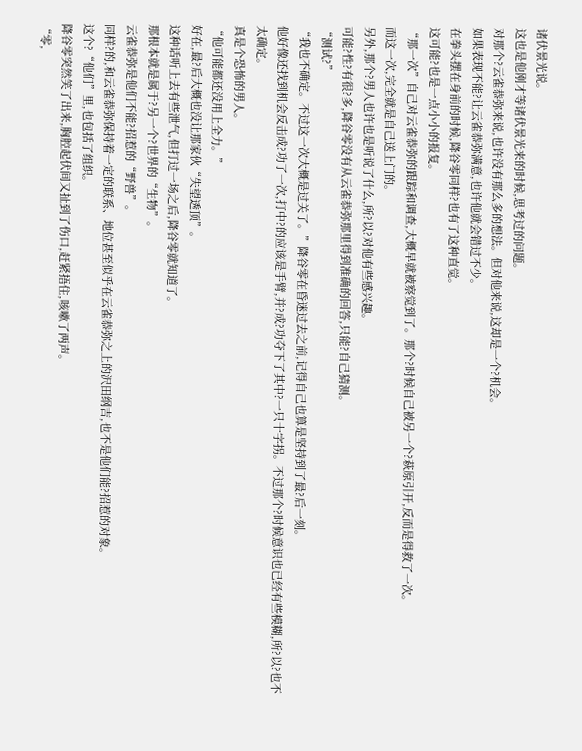诸伏景光说。
这也是他刚才等诸伏景光来的时候,思考过的问题。
对那个?云雀恭弥来说,也许没有那么多的想法。但对他来说,这却是一个?机会。
如果表现不能?让云雀恭弥满意,也许他就会错过不少。
在拳头摆在身前的时候,降谷零同样?也有了这种直觉。
这可能?也是一点小小的报复。
“那一次”自己对云雀恭弥的跟踪和调查,大概早就被察觉到了。那个?时候自己被另一个?萩原引开,反而是得救了一次。
而这一次,完全就是自己送上门的。
另外,那个?男人也许也是听说了什么,所?以?对他有些感兴趣。
可能?性?有很?多,降谷零没有从云雀恭弥那里得到准确的回答,只能?自己猜测。
“测试?”
“我也不确定。不过这一次大概是过关了。”降谷零在昏迷过去之前,记得自己也算是坚持到了最?后一刻。
他好像还找到机会反击成?功了一次,打中?的应该是手臂,并?成?功夺下了其中?一只十字拐。不过那个?时候意识也已经有些模糊,所?以?也不太确定。
真是个恐怖的男人。
“他可能都还没用上全力。”
好在,最?后大概也没让那家伙“失望透顶”。
这种话听上去有些泄气,但打过一场之后,降谷零就知道了。
那根本就是属于?另一个?世界的“生物”。
云雀恭弥是他们不能?招惹的“野兽”。
同样?的,和云雀恭弥保持着一定的联系、地位甚至似乎在云雀恭弥之上的沢田纲吉,也不是他们能?招惹的对象。
这个?“他们”里,也包括了组织。
降谷零突然笑了出来,胸腔起伏间又扯到了伤口,赶紧捂住,咳嗽了两声。
“零,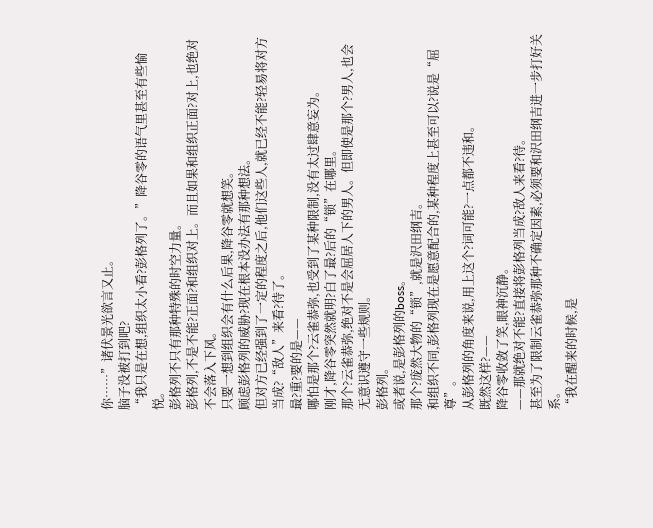你……”诸伏景光欲言又止。
脑子没被打到吧?
“我只是在想,组织太小看?彭格列了。”降谷零的语气里甚至有些愉悦。
彭格列不只有那种特殊的时空力量。
彭格列,不是不能?正面?和组织对上。而且如果和组织正面?对上,也绝对不会落入下风。
只要一想到组织会有什么后果,降谷零就想笑。
顾虑彭格列的威胁?现在根本没办法有那种想法。
但对方已经强到了一定的程度之后,他们这些人,就已经不能?轻易将对方当成?“敌人”来看?待了。
最?重?要的是——
哪怕是那个?云雀恭弥,也受到了某种限制,没有太过肆意妄为。
刚才,降谷零突然就明?白了最?后的“锁”在哪里。
那个?云雀恭弥,绝对不是会屈居人下的男人。但即使是那个?男人,也会无意识遵守一些规则。
彭格列。
或者说,是彭格列的boss。
那个?庞然大物的“锁”,就是沢田纲吉。
和组织不同,彭格列现在是愿意配合的,某种程度上甚至可以?说是“屈尊”。
从彭格列的角度来说,用上这个?词可能?一点都不违和。
既然这样?——
降谷零收敛了笑,眼神沉静。
——那就绝对不能?直接将彭格列当成?敌人来看?待。
甚至为了限制云雀恭弥那种不确定因素,必须要和沢田纲吉进一步打好关系。
“我在醒来的时候,是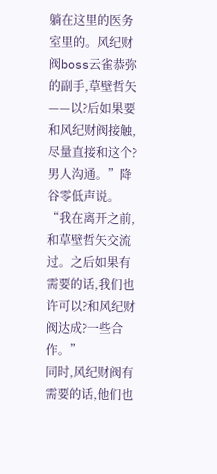躺在这里的医务室里的。风纪财阀boss云雀恭弥的副手,草壁哲矢——以?后如果要和风纪财阀接触,尽量直接和这个?男人沟通。”降谷零低声说。
“我在离开之前,和草壁哲矢交流过。之后如果有需要的话,我们也许可以?和风纪财阀达成?一些合作。”
同时,风纪财阀有需要的话,他们也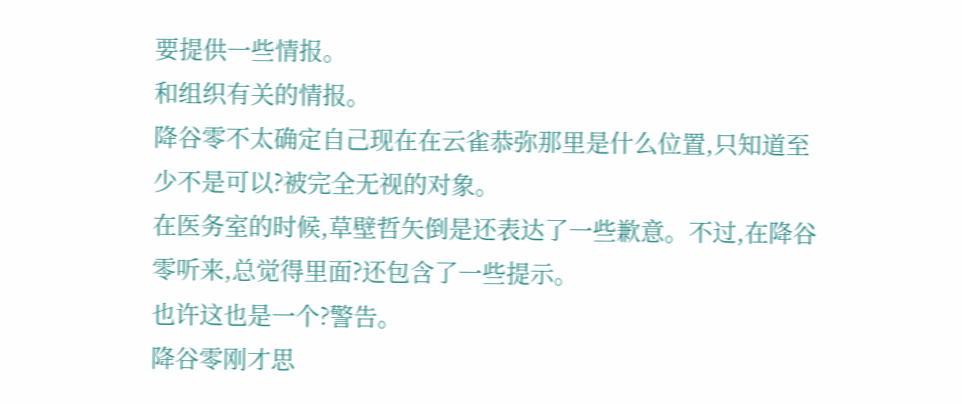要提供一些情报。
和组织有关的情报。
降谷零不太确定自己现在在云雀恭弥那里是什么位置,只知道至少不是可以?被完全无视的对象。
在医务室的时候,草壁哲矢倒是还表达了一些歉意。不过,在降谷零听来,总觉得里面?还包含了一些提示。
也许这也是一个?警告。
降谷零刚才思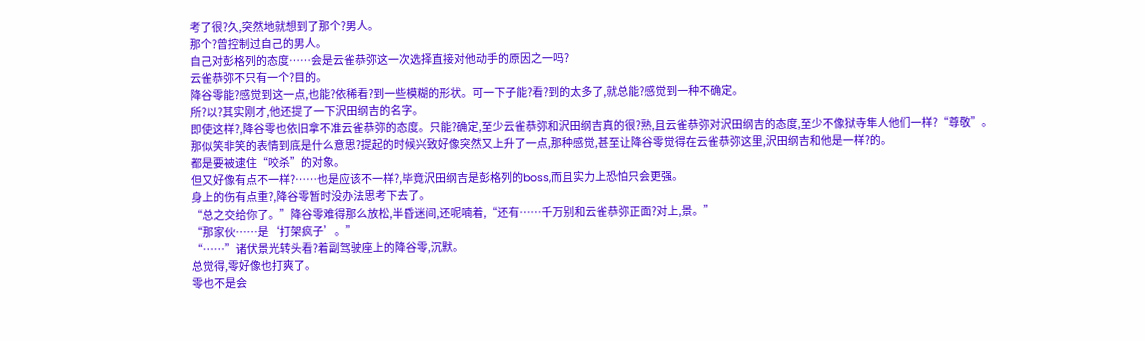考了很?久,突然地就想到了那个?男人。
那个?曾控制过自己的男人。
自己对彭格列的态度……会是云雀恭弥这一次选择直接对他动手的原因之一吗?
云雀恭弥不只有一个?目的。
降谷零能?感觉到这一点,也能?依稀看?到一些模糊的形状。可一下子能?看?到的太多了,就总能?感觉到一种不确定。
所?以?其实刚才,他还提了一下沢田纲吉的名字。
即使这样?,降谷零也依旧拿不准云雀恭弥的态度。只能?确定,至少云雀恭弥和沢田纲吉真的很?熟,且云雀恭弥对沢田纲吉的态度,至少不像狱寺隼人他们一样?“尊敬”。
那似笑非笑的表情到底是什么意思?提起的时候兴致好像突然又上升了一点,那种感觉,甚至让降谷零觉得在云雀恭弥这里,沢田纲吉和他是一样?的。
都是要被逮住“咬杀”的对象。
但又好像有点不一样?……也是应该不一样?,毕竟沢田纲吉是彭格列的boss,而且实力上恐怕只会更强。
身上的伤有点重?,降谷零暂时没办法思考下去了。
“总之交给你了。”降谷零难得那么放松,半昏迷间,还呢喃着,“还有……千万别和云雀恭弥正面?对上,景。”
“那家伙……是‘打架疯子’。”
“……”诸伏景光转头看?着副驾驶座上的降谷零,沉默。
总觉得,零好像也打爽了。
零也不是会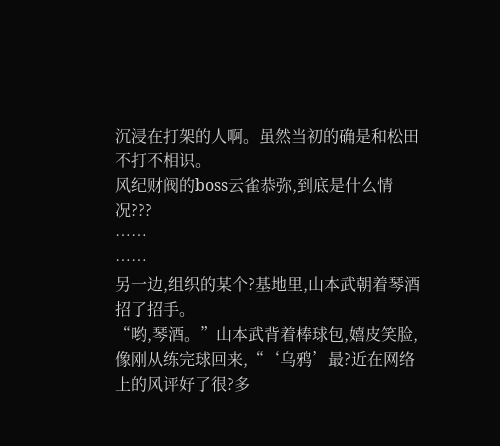沉浸在打架的人啊。虽然当初的确是和松田不打不相识。
风纪财阀的boss云雀恭弥,到底是什么情况???
……
……
另一边,组织的某个?基地里,山本武朝着琴酒招了招手。
“哟,琴酒。”山本武背着棒球包,嬉皮笑脸,像刚从练完球回来,“‘乌鸦’最?近在网络上的风评好了很?多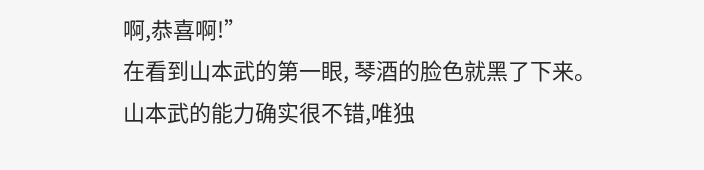啊,恭喜啊!”
在看到山本武的第一眼, 琴酒的脸色就黑了下来。
山本武的能力确实很不错,唯独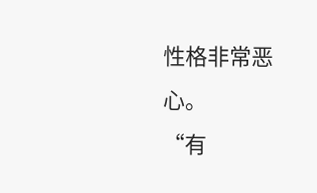性格非常恶心。
“有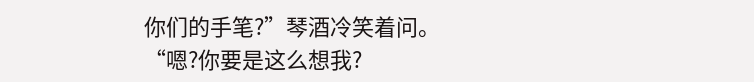你们的手笔?”琴酒冷笑着问。
“嗯?你要是这么想我?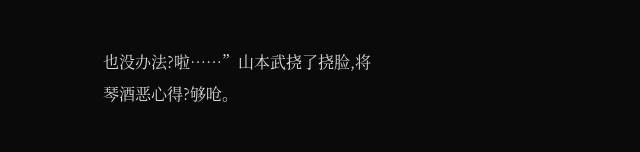也没办法?啦……”山本武挠了挠脸,将琴酒恶心得?够呛。